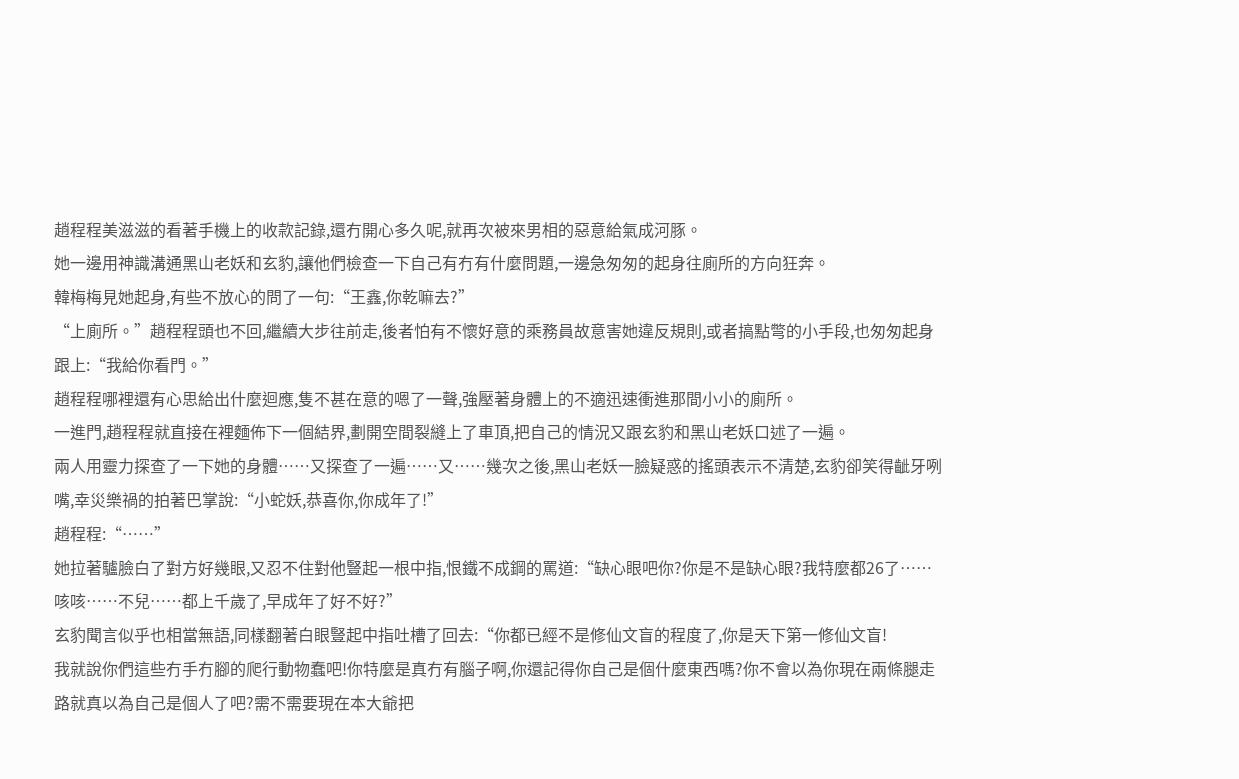趙程程美滋滋的看著手機上的收款記錄,還冇開心多久呢,就再次被來男相的惡意給氣成河豚。
她一邊用神識溝通黑山老妖和玄豹,讓他們檢查一下自己有冇有什麼問題,一邊急匆匆的起身往廁所的方向狂奔。
韓梅梅見她起身,有些不放心的問了一句:“王鑫,你乾嘛去?”
“上廁所。”趙程程頭也不回,繼續大步往前走,後者怕有不懷好意的乘務員故意害她違反規則,或者搞點彆的小手段,也匆匆起身跟上:“我給你看門。”
趙程程哪裡還有心思給出什麼迴應,隻不甚在意的嗯了一聲,強壓著身體上的不適迅速衝進那間小小的廁所。
一進門,趙程程就直接在裡麵佈下一個結界,劃開空間裂縫上了車頂,把自己的情況又跟玄豹和黑山老妖口述了一遍。
兩人用靈力探查了一下她的身體……又探查了一遍……又……幾次之後,黑山老妖一臉疑惑的搖頭表示不清楚,玄豹卻笑得齜牙咧嘴,幸災樂禍的拍著巴掌說:“小蛇妖,恭喜你,你成年了!”
趙程程:“……”
她拉著驢臉白了對方好幾眼,又忍不住對他豎起一根中指,恨鐵不成鋼的罵道:“缺心眼吧你?你是不是缺心眼?我特麼都26了……咳咳……不兒……都上千歲了,早成年了好不好?”
玄豹聞言似乎也相當無語,同樣翻著白眼豎起中指吐槽了回去:“你都已經不是修仙文盲的程度了,你是天下第一修仙文盲!
我就說你們這些冇手冇腳的爬行動物蠢吧!你特麼是真冇有腦子啊,你還記得你自己是個什麼東西嗎?你不會以為你現在兩條腿走路就真以為自己是個人了吧?需不需要現在本大爺把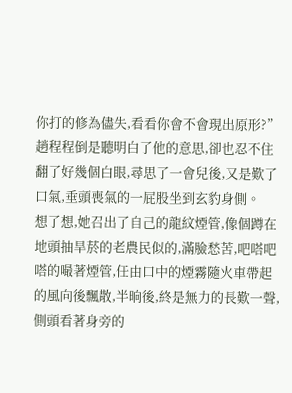你打的修為儘失,看看你會不會現出原形?”
趙程程倒是聽明白了他的意思,卻也忍不住翻了好幾個白眼,尋思了一會兒後,又是歎了口氣,垂頭喪氣的一屁股坐到玄豹身側。
想了想,她召出了自己的龍紋煙管,像個蹲在地頭抽旱菸的老農民似的,滿臉愁苦,吧嗒吧嗒的嘬著煙管,任由口中的煙霧隨火車帶起的風向後飄散,半晌後,終是無力的長歎一聲,側頭看著身旁的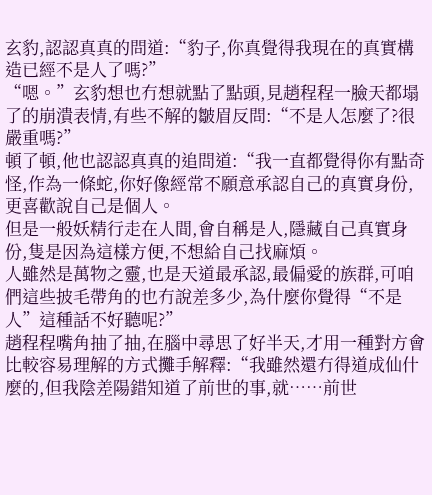玄豹,認認真真的問道:“豹子,你真覺得我現在的真實構造已經不是人了嗎?”
“嗯。”玄豹想也冇想就點了點頭,見趙程程一臉天都塌了的崩潰表情,有些不解的皺眉反問:“不是人怎麼了?很嚴重嗎?”
頓了頓,他也認認真真的追問道:“我一直都覺得你有點奇怪,作為一條蛇,你好像經常不願意承認自己的真實身份,更喜歡說自己是個人。
但是一般妖精行走在人間,會自稱是人,隱藏自己真實身份,隻是因為這樣方便,不想給自己找麻煩。
人雖然是萬物之靈,也是天道最承認,最偏愛的族群,可咱們這些披毛帶角的也冇說差多少,為什麼你覺得“不是人”這種話不好聽呢?”
趙程程嘴角抽了抽,在腦中尋思了好半天,才用一種對方會比較容易理解的方式攤手解釋:“我雖然還冇得道成仙什麼的,但我陰差陽錯知道了前世的事,就……前世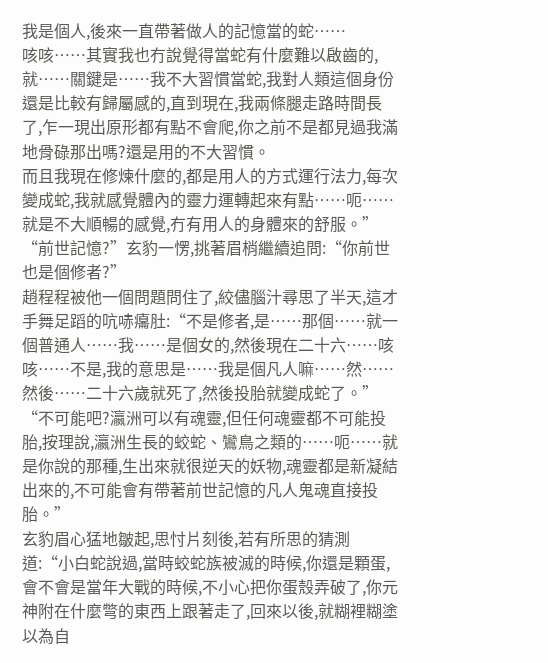我是個人,後來一直帶著做人的記憶當的蛇……
咳咳……其實我也冇說覺得當蛇有什麼難以啟齒的,就……關鍵是……我不大習慣當蛇,我對人類這個身份還是比較有歸屬感的,直到現在,我兩條腿走路時間長了,乍一現出原形都有點不會爬,你之前不是都見過我滿地骨碌那出嗎?還是用的不大習慣。
而且我現在修煉什麼的,都是用人的方式運行法力,每次變成蛇,我就感覺體內的靈力運轉起來有點……呃……就是不大順暢的感覺,冇有用人的身體來的舒服。”
“前世記憶?”玄豹一愣,挑著眉梢繼續追問:“你前世也是個修者?”
趙程程被他一個問題問住了,絞儘腦汁尋思了半天,這才手舞足蹈的吭哧癟肚:“不是修者,是……那個……就一個普通人……我……是個女的,然後現在二十六……咳咳……不是,我的意思是……我是個凡人嘛……然……然後……二十六歲就死了,然後投胎就變成蛇了。”
“不可能吧?瀛洲可以有魂靈,但任何魂靈都不可能投胎,按理說,瀛洲生長的蛟蛇、鸞鳥之類的……呃……就是你說的那種,生出來就很逆天的妖物,魂靈都是新凝結出來的,不可能會有帶著前世記憶的凡人鬼魂直接投胎。”
玄豹眉心猛地皺起,思忖片刻後,若有所思的猜測道:“小白蛇說過,當時蛟蛇族被滅的時候,你還是顆蛋,會不會是當年大戰的時候,不小心把你蛋殼弄破了,你元神附在什麼彆的東西上跟著走了,回來以後,就糊裡糊塗以為自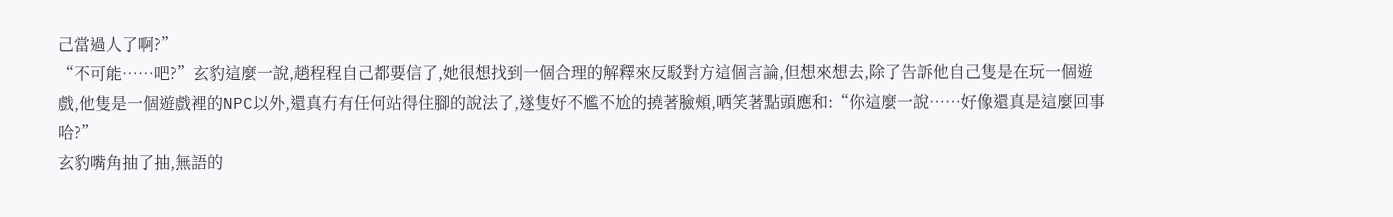己當過人了啊?”
“不可能……吧?”玄豹這麼一說,趙程程自己都要信了,她很想找到一個合理的解釋來反駁對方這個言論,但想來想去,除了告訴他自己隻是在玩一個遊戲,他隻是一個遊戲裡的NPC以外,還真冇有任何站得住腳的說法了,遂隻好不尷不尬的撓著臉頰,哂笑著點頭應和:“你這麼一說……好像還真是這麼回事哈?”
玄豹嘴角抽了抽,無語的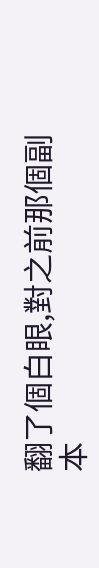翻了個白眼,對之前那個副本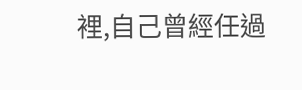裡,自己曾經任過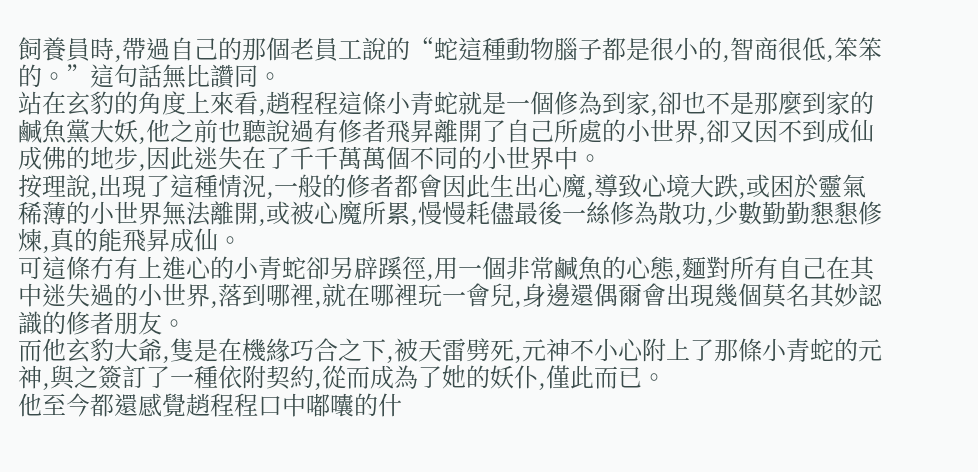飼養員時,帶過自己的那個老員工說的“蛇這種動物腦子都是很小的,智商很低,笨笨的。”這句話無比讚同。
站在玄豹的角度上來看,趙程程這條小青蛇就是一個修為到家,卻也不是那麼到家的鹹魚黨大妖,他之前也聽說過有修者飛昇離開了自己所處的小世界,卻又因不到成仙成佛的地步,因此迷失在了千千萬萬個不同的小世界中。
按理說,出現了這種情況,一般的修者都會因此生出心魔,導致心境大跌,或困於靈氣稀薄的小世界無法離開,或被心魔所累,慢慢耗儘最後一絲修為散功,少數勤勤懇懇修煉,真的能飛昇成仙。
可這條冇有上進心的小青蛇卻另辟蹊徑,用一個非常鹹魚的心態,麵對所有自己在其中迷失過的小世界,落到哪裡,就在哪裡玩一會兒,身邊還偶爾會出現幾個莫名其妙認識的修者朋友。
而他玄豹大爺,隻是在機緣巧合之下,被天雷劈死,元神不小心附上了那條小青蛇的元神,與之簽訂了一種依附契約,從而成為了她的妖仆,僅此而已。
他至今都還感覺趙程程口中嘟囔的什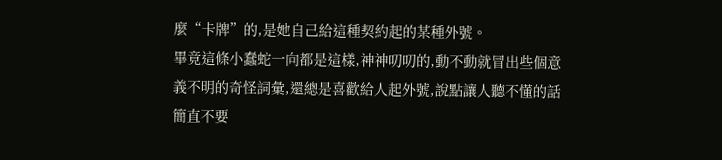麼“卡牌”的,是她自己給這種契約起的某種外號。
畢竟這條小蠢蛇一向都是這樣,神神叨叨的,動不動就冒出些個意義不明的奇怪詞彙,還總是喜歡給人起外號,說點讓人聽不懂的話簡直不要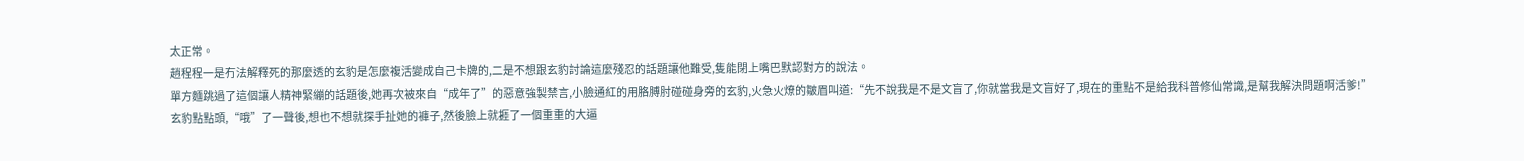太正常。
趙程程一是冇法解釋死的那麼透的玄豹是怎麼複活變成自己卡牌的,二是不想跟玄豹討論這麼殘忍的話題讓他難受,隻能閉上嘴巴默認對方的說法。
單方麵跳過了這個讓人精神緊繃的話題後,她再次被來自“成年了”的惡意強製禁言,小臉通紅的用胳膊肘碰碰身旁的玄豹,火急火燎的皺眉叫道:“先不說我是不是文盲了,你就當我是文盲好了,現在的重點不是給我科普修仙常識,是幫我解決問題啊活爹!”
玄豹點點頭,“哦”了一聲後,想也不想就探手扯她的褲子,然後臉上就捱了一個重重的大逼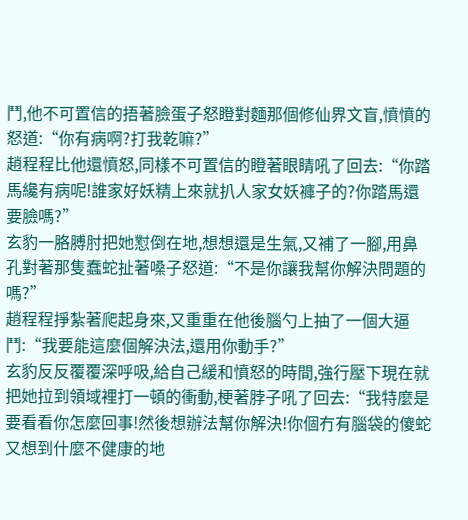鬥,他不可置信的捂著臉蛋子怒瞪對麵那個修仙界文盲,憤憤的怒道:“你有病啊?打我乾嘛?”
趙程程比他還憤怒,同樣不可置信的瞪著眼睛吼了回去:“你踏馬纔有病呢!誰家好妖精上來就扒人家女妖褲子的?你踏馬還要臉嗎?”
玄豹一胳膊肘把她懟倒在地,想想還是生氣,又補了一腳,用鼻孔對著那隻蠢蛇扯著嗓子怒道:“不是你讓我幫你解決問題的嗎?”
趙程程掙紮著爬起身來,又重重在他後腦勺上抽了一個大逼鬥:“我要能這麼個解決法,還用你動手?”
玄豹反反覆覆深呼吸,給自己緩和憤怒的時間,強行壓下現在就把她拉到領域裡打一頓的衝動,梗著脖子吼了回去:“我特麼是要看看你怎麼回事!然後想辦法幫你解決!你個冇有腦袋的傻蛇又想到什麼不健康的地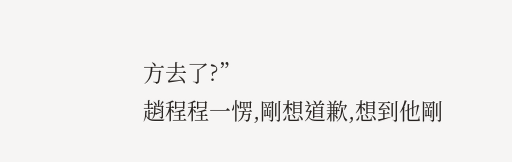方去了?”
趙程程一愣,剛想道歉,想到他剛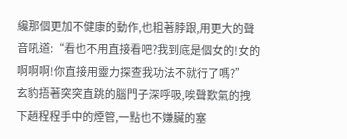纔那個更加不健康的動作,也粗著脖跟,用更大的聲音吼道:“看也不用直接看吧?我到底是個女的!女的啊啊啊!你直接用靈力探查我功法不就行了嗎?”
玄豹捂著突突直跳的腦門子深呼吸,唉聲歎氣的拽下趙程程手中的煙管,一點也不嫌臟的塞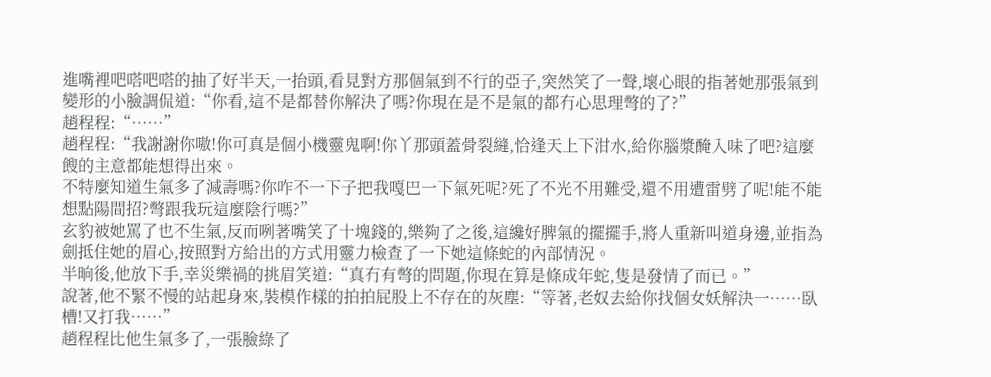進嘴裡吧嗒吧嗒的抽了好半天,一抬頭,看見對方那個氣到不行的亞子,突然笑了一聲,壞心眼的指著她那張氣到變形的小臉調侃道:“你看,這不是都替你解決了嗎?你現在是不是氣的都冇心思理彆的了?”
趙程程:“……”
趙程程:“我謝謝你嗷!你可真是個小機靈鬼啊!你丫那頭蓋骨裂縫,恰逢天上下泔水,給你腦漿醃入味了吧?這麼餿的主意都能想得出來。
不特麼知道生氣多了減壽嗎?你咋不一下子把我嘎巴一下氣死呢?死了不光不用難受,還不用遭雷劈了呢!能不能想點陽間招?彆跟我玩這麼陰行嗎?”
玄豹被她罵了也不生氣,反而咧著嘴笑了十塊錢的,樂夠了之後,這纔好脾氣的擺擺手,將人重新叫道身邊,並指為劍抵住她的眉心,按照對方給出的方式用靈力檢查了一下她這條蛇的內部情況。
半晌後,他放下手,幸災樂禍的挑眉笑道:“真冇有彆的問題,你現在算是條成年蛇,隻是發情了而已。”
說著,他不緊不慢的站起身來,裝模作樣的拍拍屁股上不存在的灰塵:“等著,老奴去給你找個女妖解決一……臥槽!又打我……”
趙程程比他生氣多了,一張臉綠了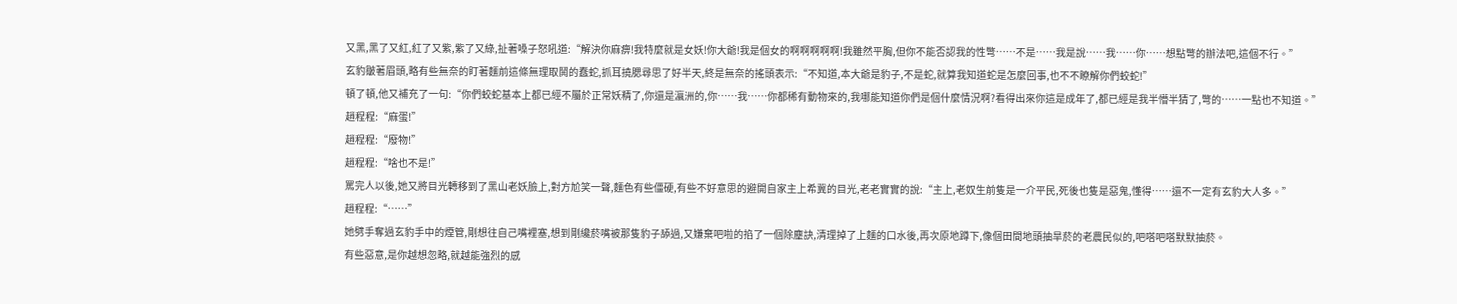又黑,黑了又紅,紅了又紫,紫了又綠,扯著嗓子怒吼道:“解決你麻痹!我特麼就是女妖!你大爺!我是個女的啊啊啊啊啊!我雖然平胸,但你不能否認我的性彆……不是……我是說……我……你……想點彆的辦法吧,這個不行。”
玄豹皺著眉頭,略有些無奈的盯著麵前這條無理取鬨的蠢蛇,抓耳撓腮尋思了好半天,終是無奈的搖頭表示:“不知道,本大爺是豹子,不是蛇,就算我知道蛇是怎麼回事,也不不瞭解你們蛟蛇!”
頓了頓,他又補充了一句:“你們蛟蛇基本上都已經不屬於正常妖精了,你還是瀛洲的,你……我……你都稀有動物來的,我哪能知道你們是個什麼情況啊?看得出來你這是成年了,都已經是我半懵半猜了,彆的……一點也不知道。”
趙程程:“麻蛋!”
趙程程:“廢物!”
趙程程:“啥也不是!”
罵完人以後,她又將目光轉移到了黑山老妖臉上,對方尬笑一聲,麵色有些僵硬,有些不好意思的避開自家主上希冀的目光,老老實實的說:“主上,老奴生前隻是一介平民,死後也隻是惡鬼,懂得……還不一定有玄豹大人多。”
趙程程:“……”
她劈手奪過玄豹手中的煙管,剛想往自己嘴裡塞,想到剛纔菸嘴被那隻豹子舔過,又嫌棄吧啦的掐了一個除塵訣,清理掉了上麵的口水後,再次原地蹲下,像個田間地頭抽旱菸的老農民似的,吧嗒吧嗒默默抽菸。
有些惡意,是你越想忽略,就越能強烈的感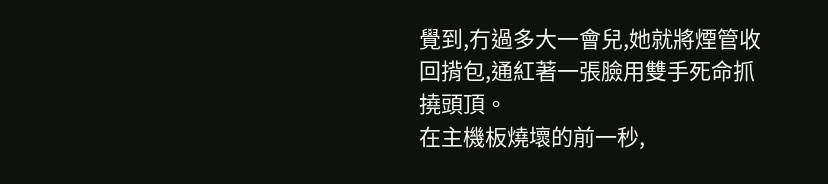覺到,冇過多大一會兒,她就將煙管收回揹包,通紅著一張臉用雙手死命抓撓頭頂。
在主機板燒壞的前一秒,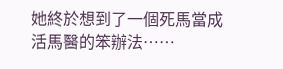她終於想到了一個死馬當成活馬醫的笨辦法……